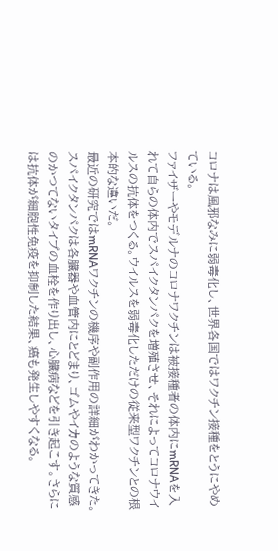コロナは風邪なみに弱毒化し、世界各国ではワクチン接種をとうにやめている。
ファイザーやモデルナのコロナワクチンは被接種者の体内にmRNAを入れて自らの体内でスパイクタンパクを増殖させ、それによってコロナウイルスの抗体をつくる。ウイルスを弱毒化しただけの従来型ワクチンとの根本的な違いだ。
最近の研究ではmRNAワクチンの機序や副作用の詳細がわかってきた。スパイクタンパクは各臓器や血管内にとどまり、ゴムやイカのような質感のかつてないタイプの血栓を作り出し、心臓病などを引き起こす。さらには抗体が細胞性免疫を抑制した結果、癌も発生しやすくなる。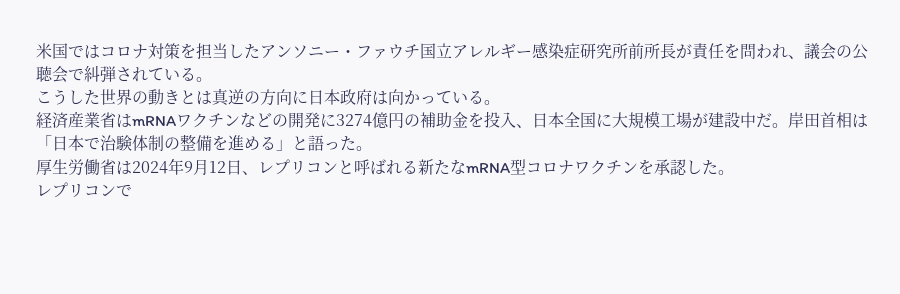米国ではコロナ対策を担当したアンソニー・ファウチ国立アレルギー感染症研究所前所長が責任を問われ、議会の公聴会で糾弾されている。
こうした世界の動きとは真逆の方向に日本政府は向かっている。
経済産業省はmRNAワクチンなどの開発に3274億円の補助金を投入、日本全国に大規模工場が建設中だ。岸田首相は「日本で治験体制の整備を進める」と語った。
厚生労働省は2024年9月12日、レプリコンと呼ばれる新たなmRNA型コロナワクチンを承認した。
レプリコンで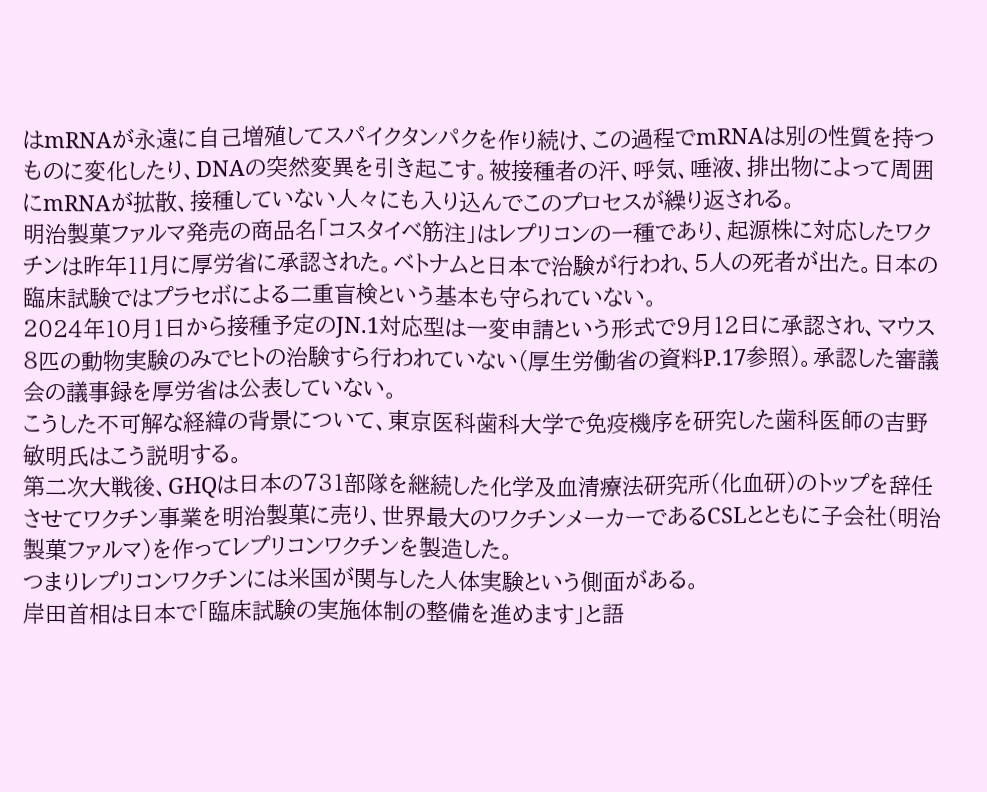はmRNAが永遠に自己増殖してスパイクタンパクを作り続け、この過程でmRNAは別の性質を持つものに変化したり、DNAの突然変異を引き起こす。被接種者の汗、呼気、唾液、排出物によって周囲にmRNAが拡散、接種していない人々にも入り込んでこのプロセスが繰り返される。
明治製菓ファルマ発売の商品名「コスタイベ筋注」はレプリコンの一種であり、起源株に対応したワクチンは昨年11月に厚労省に承認された。ベトナムと日本で治験が行われ、5人の死者が出た。日本の臨床試験ではプラセボによる二重盲検という基本も守られていない。
2024年10月1日から接種予定のJN.1対応型は一変申請という形式で9月12日に承認され、マウス8匹の動物実験のみでヒトの治験すら行われていない(厚生労働省の資料P.17参照)。承認した審議会の議事録を厚労省は公表していない。
こうした不可解な経緯の背景について、東京医科歯科大学で免疫機序を研究した歯科医師の吉野敏明氏はこう説明する。
第二次大戦後、GHQは日本の731部隊を継続した化学及血清療法研究所(化血研)のトップを辞任させてワクチン事業を明治製菓に売り、世界最大のワクチンメーカーであるCSLとともに子会社(明治製菓ファルマ)を作ってレプリコンワクチンを製造した。
つまりレプリコンワクチンには米国が関与した人体実験という側面がある。
岸田首相は日本で「臨床試験の実施体制の整備を進めます」と語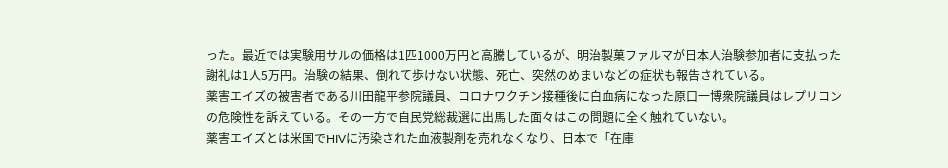った。最近では実験用サルの価格は1匹1000万円と高騰しているが、明治製菓ファルマが日本人治験参加者に支払った謝礼は1人5万円。治験の結果、倒れて歩けない状態、死亡、突然のめまいなどの症状も報告されている。
薬害エイズの被害者である川田龍平参院議員、コロナワクチン接種後に白血病になった原口一博衆院議員はレプリコンの危険性を訴えている。その一方で自民党総裁選に出馬した面々はこの問題に全く触れていない。
薬害エイズとは米国でHIVに汚染された血液製剤を売れなくなり、日本で「在庫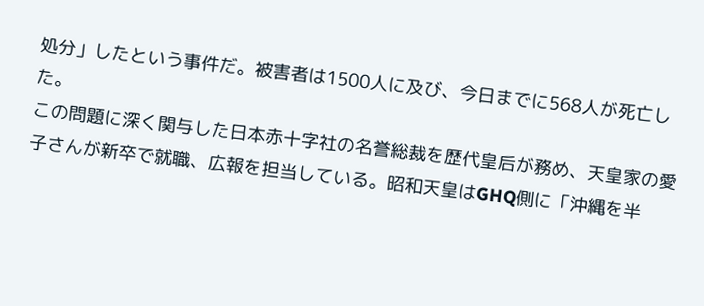処分」したという事件だ。被害者は1500人に及び、今日までに568人が死亡した。
この問題に深く関与した日本赤十字社の名誉総裁を歴代皇后が務め、天皇家の愛子さんが新卒で就職、広報を担当している。昭和天皇はGHQ側に「沖縄を半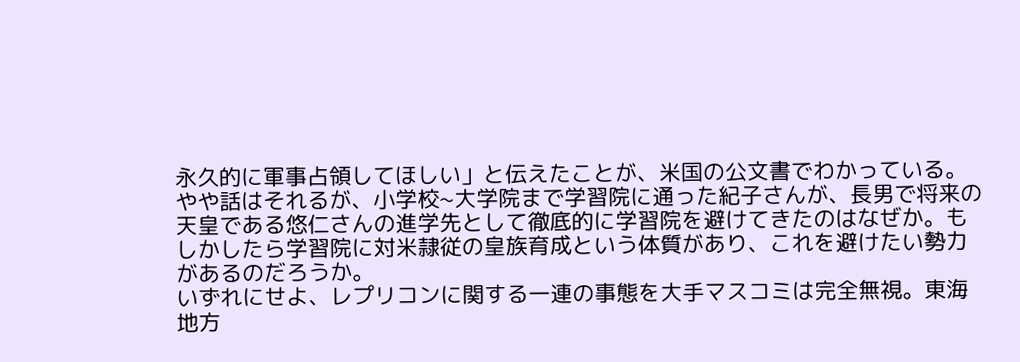永久的に軍事占領してほしい」と伝えたことが、米国の公文書でわかっている。
やや話はそれるが、小学校~大学院まで学習院に通った紀子さんが、長男で将来の天皇である悠仁さんの進学先として徹底的に学習院を避けてきたのはなぜか。もしかしたら学習院に対米隷従の皇族育成という体質があり、これを避けたい勢力があるのだろうか。
いずれにせよ、レプリコンに関する一連の事態を大手マスコミは完全無視。東海地方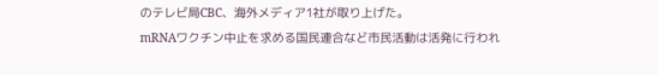のテレビ局CBC、海外メディア1社が取り上げた。
mRNAワクチン中止を求める国民連合など市民活動は活発に行われ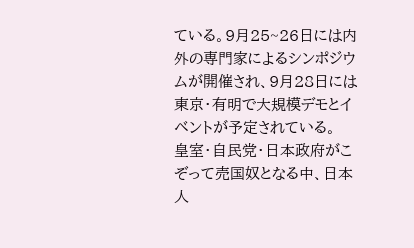ている。9月25~26日には内外の専門家によるシンポジウムが開催され、9月28日には東京・有明で大規模デモとイベントが予定されている。
皇室・自民党・日本政府がこぞって売国奴となる中、日本人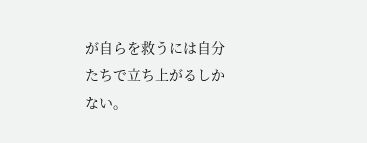が自らを救うには自分たちで立ち上がるしかない。